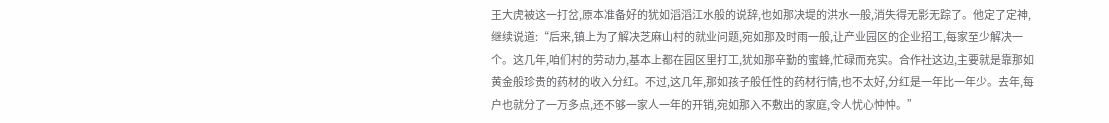王大虎被这一打岔,原本准备好的犹如滔滔江水般的说辞,也如那决堤的洪水一般,消失得无影无踪了。他定了定神,继续说道:“后来,镇上为了解决芝麻山村的就业问题,宛如那及时雨一般,让产业园区的企业招工,每家至少解决一个。这几年,咱们村的劳动力,基本上都在园区里打工,犹如那辛勤的蜜蜂,忙碌而充实。合作社这边,主要就是靠那如黄金般珍贵的药材的收入分红。不过,这几年,那如孩子般任性的药材行情,也不太好,分红是一年比一年少。去年,每户也就分了一万多点,还不够一家人一年的开销,宛如那入不敷出的家庭,令人忧心忡忡。”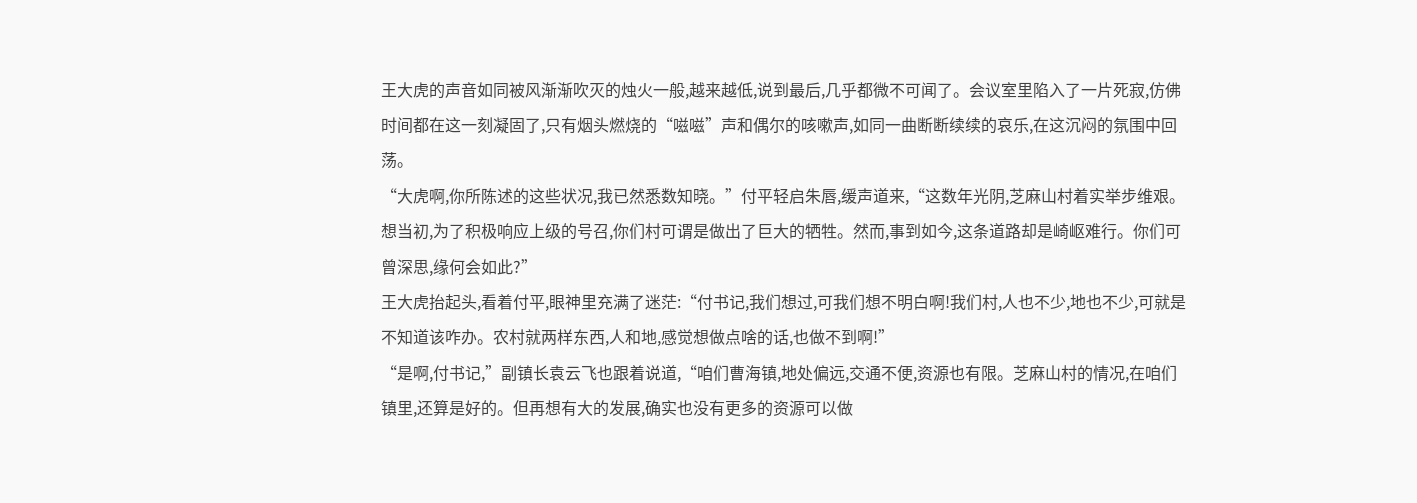王大虎的声音如同被风渐渐吹灭的烛火一般,越来越低,说到最后,几乎都微不可闻了。会议室里陷入了一片死寂,仿佛时间都在这一刻凝固了,只有烟头燃烧的“嗞嗞”声和偶尔的咳嗽声,如同一曲断断续续的哀乐,在这沉闷的氛围中回荡。
“大虎啊,你所陈述的这些状况,我已然悉数知晓。”付平轻启朱唇,缓声道来,“这数年光阴,芝麻山村着实举步维艰。想当初,为了积极响应上级的号召,你们村可谓是做出了巨大的牺牲。然而,事到如今,这条道路却是崎岖难行。你们可曾深思,缘何会如此?”
王大虎抬起头,看着付平,眼神里充满了迷茫:“付书记,我们想过,可我们想不明白啊!我们村,人也不少,地也不少,可就是不知道该咋办。农村就两样东西,人和地,感觉想做点啥的话,也做不到啊!”
“是啊,付书记,”副镇长袁云飞也跟着说道,“咱们曹海镇,地处偏远,交通不便,资源也有限。芝麻山村的情况,在咱们镇里,还算是好的。但再想有大的发展,确实也没有更多的资源可以做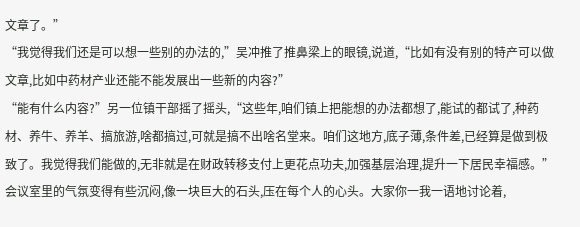文章了。”
“我觉得我们还是可以想一些别的办法的,”吴冲推了推鼻梁上的眼镜,说道,“比如有没有别的特产可以做文章,比如中药材产业还能不能发展出一些新的内容?”
“能有什么内容?”另一位镇干部摇了摇头,“这些年,咱们镇上把能想的办法都想了,能试的都试了,种药材、养牛、养羊、搞旅游,啥都搞过,可就是搞不出啥名堂来。咱们这地方,底子薄,条件差,已经算是做到极致了。我觉得我们能做的,无非就是在财政转移支付上更花点功夫,加强基层治理,提升一下居民幸福感。”
会议室里的气氛变得有些沉闷,像一块巨大的石头,压在每个人的心头。大家你一我一语地讨论着,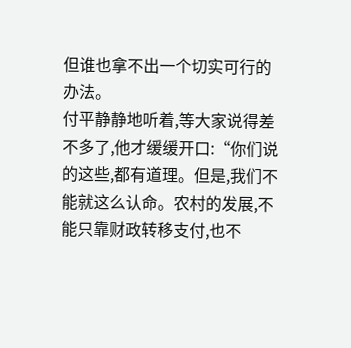但谁也拿不出一个切实可行的办法。
付平静静地听着,等大家说得差不多了,他才缓缓开口:“你们说的这些,都有道理。但是,我们不能就这么认命。农村的发展,不能只靠财政转移支付,也不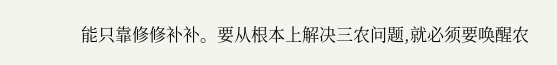能只靠修修补补。要从根本上解决三农问题,就必须要唤醒农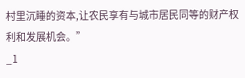村里沉睡的资本,让农民享有与城市居民同等的财产权利和发展机会。”
_1